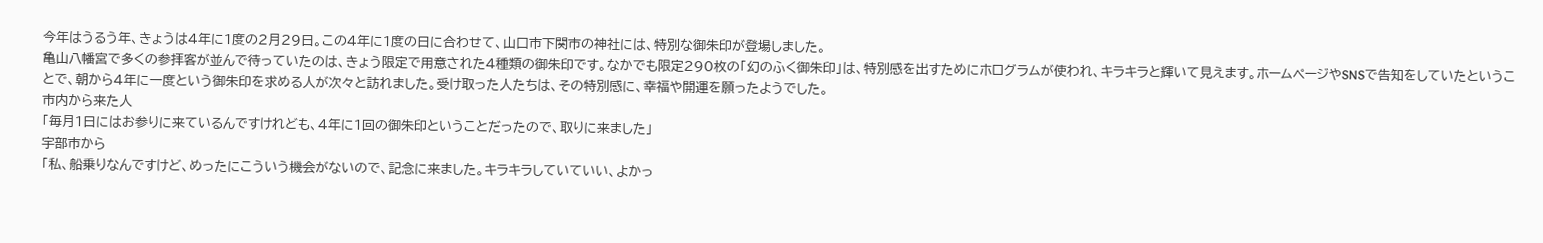今年はうるう年、きょうは4年に1度の2月29日。この4年に1度の日に合わせて、山口市下関市の神社には、特別な御朱印が登場しました。
亀山八幡宮で多くの参拝客が並んで待っていたのは、きょう限定で用意された4種類の御朱印です。なかでも限定290枚の「幻のふく御朱印」は、特別感を出すためにホログラムが使われ、キラキラと輝いて見えます。ホームページやSNSで告知をしていたということで、朝から4年に一度という御朱印を求める人が次々と訪れました。受け取った人たちは、その特別感に、幸福や開運を願ったようでした。
市内から来た人
「毎月1日にはお参りに来ているんですけれども、4年に1回の御朱印ということだったので、取りに来ました」
宇部市から
「私、船乗りなんですけど、めったにこういう機会がないので、記念に来ました。キラキラしていていい、よかっ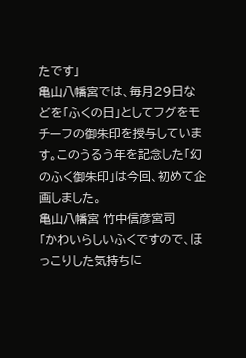たです」
亀山八幡宮では、毎月29日などを「ふくの日」としてフグをモチーフの御朱印を授与しています。このうるう年を記念した「幻のふく御朱印」は今回、初めて企画しました。
亀山八幡宮 竹中信彦宮司
「かわいらしいふくですので、ほっこりした気持ちに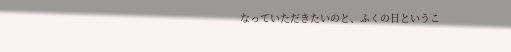なっていただきたいのと、ふくの日というこ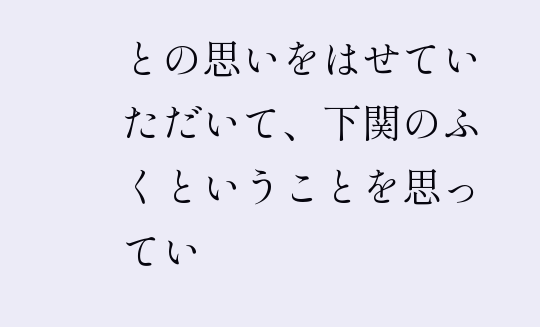との思いをはせていただいて、下関のふくということを思ってい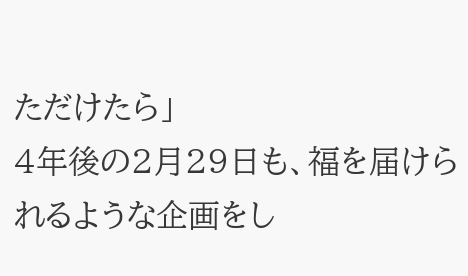ただけたら」
4年後の2月29日も、福を届けられるような企画をし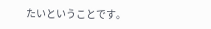たいということです。